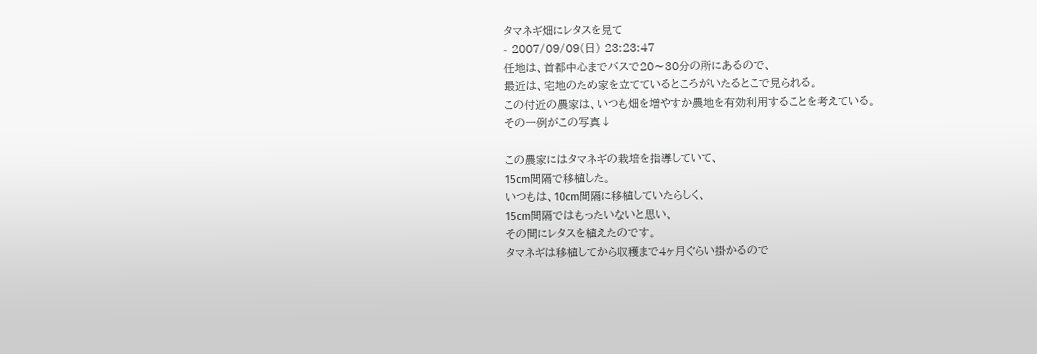タマネギ畑にレタスを見て
- 2007/09/09(日) 23:23:47
任地は、首都中心までバスで20〜30分の所にあるので、
最近は、宅地のため家を立てているところがいたるとこで見られる。
この付近の農家は、いつも畑を増やすか農地を有効利用することを考えている。
その一例がこの写真↓

この農家にはタマネギの栽培を指導していて、
15cm間隔で移植した。
いつもは、10cm間隔に移植していたらしく、
15cm間隔ではもったいないと思い、
その間にレタスを植えたのです。
タマネギは移植してから収穫まで4ヶ月ぐらい掛かるので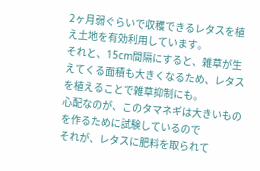2ヶ月弱ぐらいで収穫できるレタスを植え土地を有効利用しています。
それと、15cm間隔にすると、雑草が生えてくる面積も大きくなるため、レタスを植えることで雑草抑制にも。
心配なのが、このタマネギは大きいものを作るために試験しているので
それが、レタスに肥料を取られて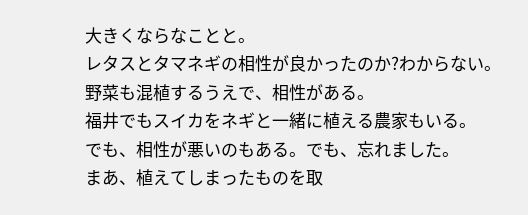大きくならなことと。
レタスとタマネギの相性が良かったのか?わからない。
野菜も混植するうえで、相性がある。
福井でもスイカをネギと一緒に植える農家もいる。
でも、相性が悪いのもある。でも、忘れました。
まあ、植えてしまったものを取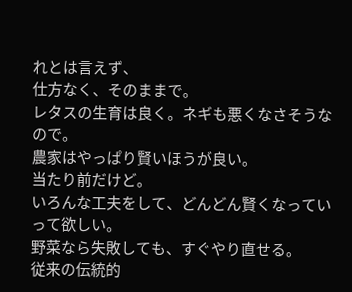れとは言えず、
仕方なく、そのままで。
レタスの生育は良く。ネギも悪くなさそうなので。
農家はやっぱり賢いほうが良い。
当たり前だけど。
いろんな工夫をして、どんどん賢くなっていって欲しい。
野菜なら失敗しても、すぐやり直せる。
従来の伝統的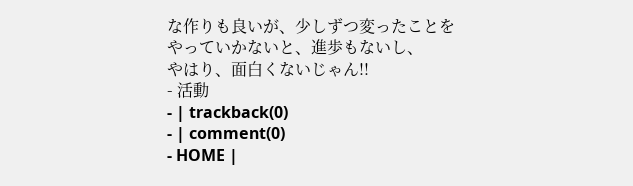な作りも良いが、少しずつ変ったことを
やっていかないと、進歩もないし、
やはり、面白くないじゃん!!
- 活動
- | trackback(0)
- | comment(0)
- HOME |